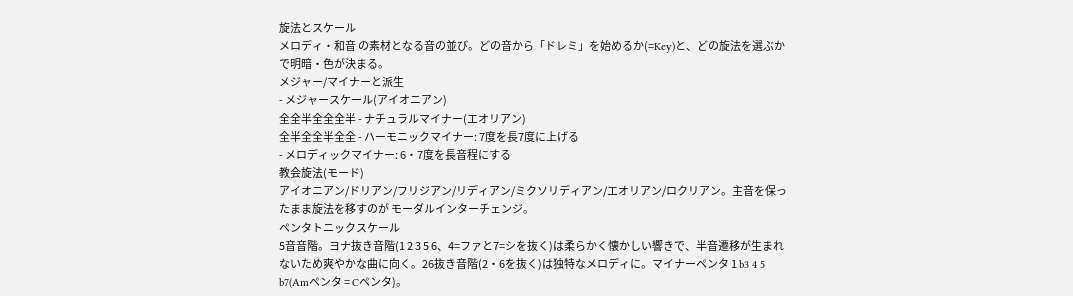旋法とスケール
メロディ・和音 の素材となる音の並び。どの音から「ドレミ」を始めるか(=Key)と、どの旋法を選ぶかで明暗・色が決まる。
メジャー/マイナーと派生
- メジャースケール(アイオニアン)
全全半全全全半 - ナチュラルマイナー(エオリアン)
全半全全半全全 - ハーモニックマイナー: 7度を長7度に上げる
- メロディックマイナー: 6・7度を長音程にする
教会旋法(モード)
アイオニアン/ドリアン/フリジアン/リディアン/ミクソリディアン/エオリアン/ロクリアン。主音を保ったまま旋法を移すのが モーダルインターチェンジ。
ペンタトニックスケール
5音音階。ヨナ抜き音階(1 2 3 5 6、4=ファと7=シを抜く)は柔らかく懐かしい響きで、半音遷移が生まれないため爽やかな曲に向く。26抜き音階(2・6を抜く)は独特なメロディに。マイナーペンタ 1 b3 4 5 b7(Amペンタ = Cペンタ)。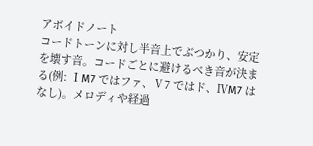アボイドノート
コードトーンに対し半音上でぶつかり、安定を壊す音。コードごとに避けるべき音が決まる(例: ⅠM7 ではファ、Ⅴ7 ではド、ⅣM7 はなし)。メロディや経過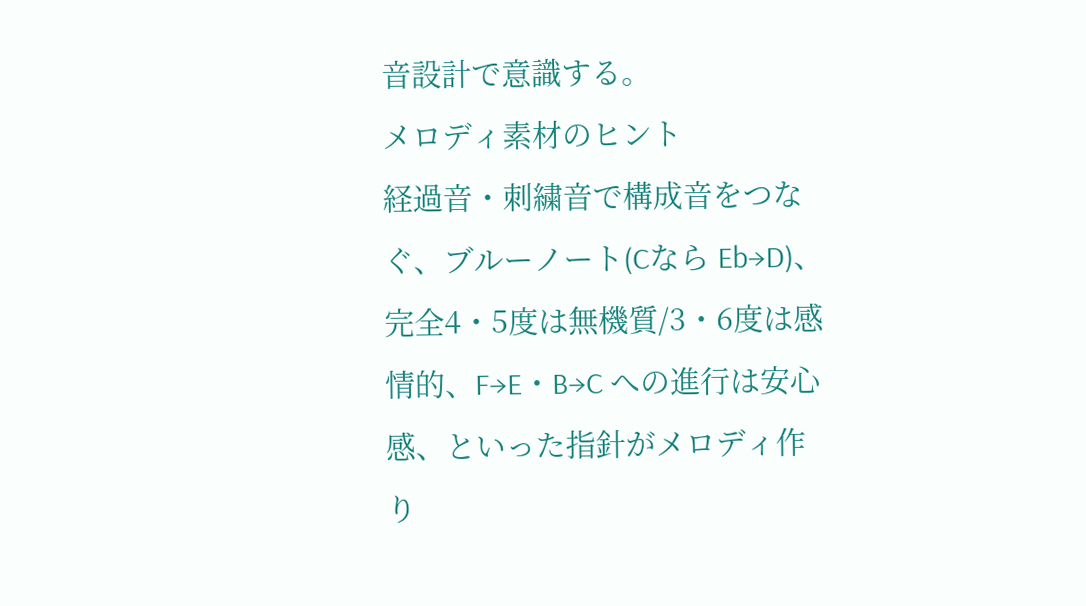音設計で意識する。
メロディ素材のヒント
経過音・刺繍音で構成音をつなぐ、ブルーノート(Cなら Eb→D)、完全4・5度は無機質/3・6度は感情的、F→E・B→C への進行は安心感、といった指針がメロディ作り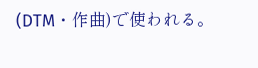(DTM・作曲)で使われる。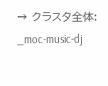→ クラスタ全体: _moc-music-dj